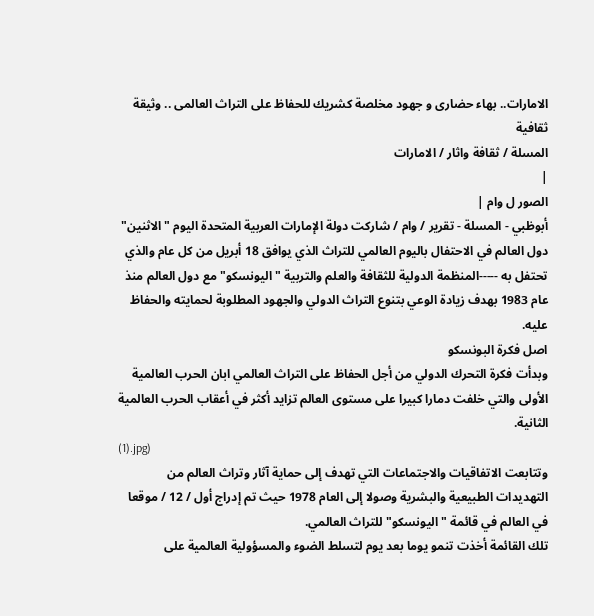الامارات.. بهاء حضارى و جهود مخلصة كشريك للحفاظ على التراث العالمى .. وثيقة ثقافية
المسلة / ثقافة واثار / الامارات
|
الصور ل وام |
أبوظبي - المسلة - تقرير / وام / شاركت دولة الإمارات العربية المتحدة اليوم "الاثنين" دول العالم في الاحتفال باليوم العالمي للتراث الذي يوافق 18 أبريل من كل عام والذي تحتفل به -----المنظمة الدولية للثقافة والعلم والتربية "اليونسكو" مع دول العالم منذ عام 1983 بهدف زيادة الوعي بتنوع التراث الدولي والجهود المطلوبة لحمايته والحفاظ عليه.
اصل فكرة البونسكو
وبدأت فكرة التحرك الدولي من أجل الحفاظ على التراث العالمي ابان الحرب العالمية الأولى والتي خلفت دمارا كبيرا على مستوى العالم تزايد أكثر في أعقاب الحرب العالمية الثانية.
(1).jpg)
وتتابعت الاتفاقيات والاجتماعات التي تهدف إلى حماية آثار وتراث العالم من التهديدات الطبيعية والبشرية وصولا إلى العام 1978 حيث تم إدراج أول / 12 / موقعا في العالم في قائمة "اليونسكو" للتراث العالمي.
تلك القائمة أخذت تنمو يوما بعد يوم لتسلط الضوء والمسؤولية العالمية على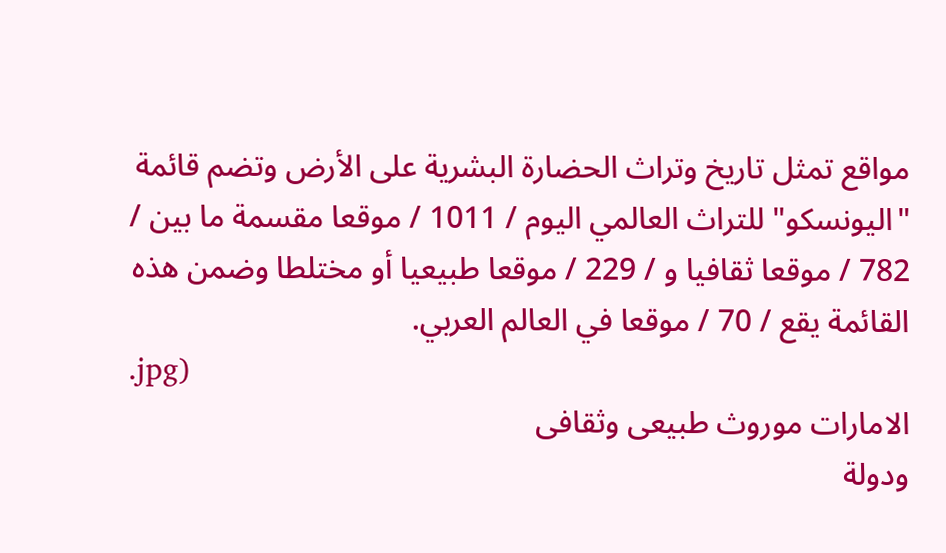مواقع تمثل تاريخ وتراث الحضارة البشرية على الأرض وتضم قائمة "اليونسكو" للتراث العالمي اليوم / 1011 / موقعا مقسمة ما بين / 782 / موقعا ثقافيا و / 229 / موقعا طبيعيا أو مختلطا وضمن هذه القائمة يقع / 70 / موقعا في العالم العربي.
.jpg)
الامارات موروث طبيعى وثقافى
ودولة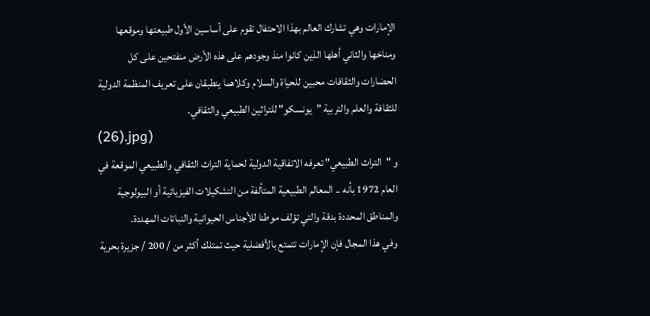الإمارات وهي تشارك العالم بهذا الاحتفال تقوم على أساسين الأول طبيعتها وموقعها ومناخها والثاني أهلها الذين كانوا منذ وجودهم على هذه الأرض منفتحين على كل الحضارات والثقافات محبين للحياة والسلام وكلاهما ينطبقان على تعريف المنظمة الدولية للثقافة والعلم والتربية "يونسكو" للتراثين الطبيعي والثقافي.
(26).jpg)
و "التراث الطبيعي" تعرفه الاتفاقية الدولية لحماية التراث الثقافي والطبيعي الموقعة في العام 1972 بأنه .. المعالم الطبيعية المتألفة من التشكيلات الفيزيائية أو البيولوجية والمناطق المحددة بدقة والتي تؤلف موطنا للأجناس الحيوانية والنباتات المهددة.
وفي هذا المجال فإن الإمارات تتمتع بالأفضلية حيث تمتلك أكثر من / 200 / جزيرة بحرية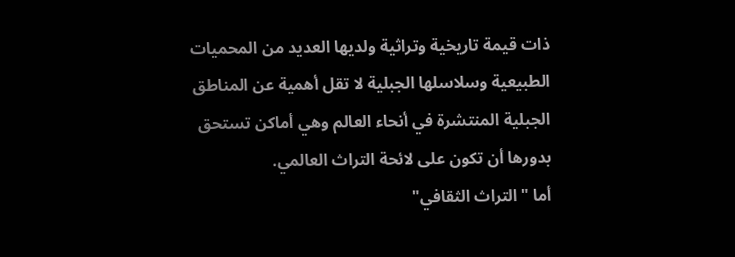ذات قيمة تاريخية وتراثية ولديها العديد من المحميات الطبيعية وسلاسلها الجبلية لا تقل أهمية عن المناطق الجبلية المنتشرة في أنحاء العالم وهي أماكن تستحق بدورها أن تكون على لائحة التراث العالمي.
أما "التراث الثقافي"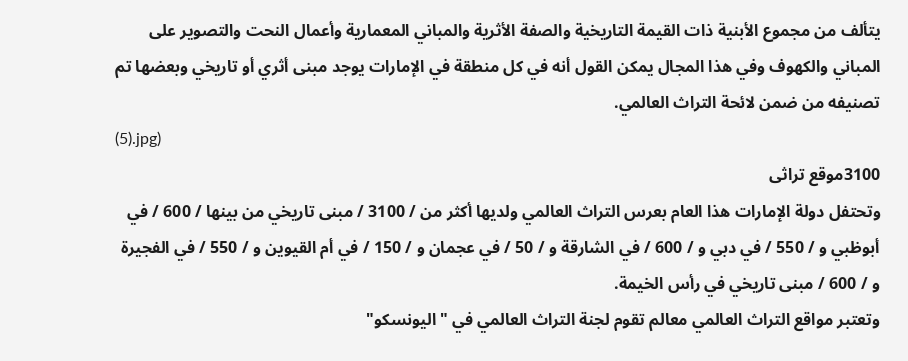يتألف من مجموع الأبنية ذات القيمة التاريخية والصفة الأثرية والمباني المعمارية وأعمال النحت والتصوير على المباني والكهوف وفي هذا المجال يمكن القول أنه في كل منطقة في الإمارات يوجد مبنى أثري أو تاريخي وبعضها تم تصنيفه من ضمن لائحة التراث العالمي.
(5).jpg)
3100موقع تراثى
وتحتفل دولة الإمارات هذا العام بعرس التراث العالمي ولديها أكثر من / 3100 / مبنى تاريخي من بينها / 600 / في أبوظبي و / 550 / في دبي و / 600 / في الشارقة و / 50 / في عجمان و / 150 / في أم القيوين و / 550 / في الفجيرة و / 600 / مبنى تاريخي في رأس الخيمة.
وتعتبر مواقع التراث العالمي معالم تقوم لجنة التراث العالمي في "اليونسكو"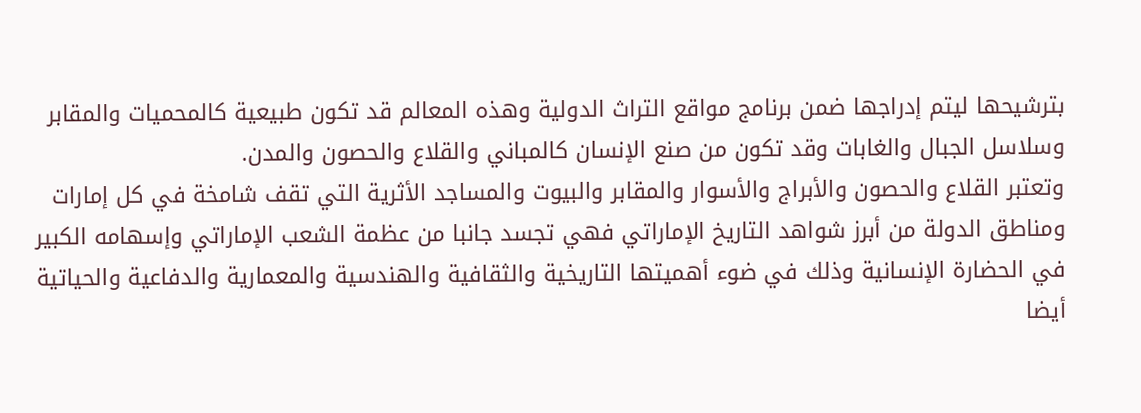بترشيحها ليتم إدراجها ضمن برنامج مواقع التراث الدولية وهذه المعالم قد تكون طبيعية كالمحميات والمقابر وسلاسل الجبال والغابات وقد تكون من صنع الإنسان كالمباني والقلاع والحصون والمدن.
وتعتبر القلاع والحصون والأبراج والأسوار والمقابر والبيوت والمساجد الأثرية التي تقف شامخة في كل إمارات ومناطق الدولة من أبرز شواهد التاريخ الإماراتي فهي تجسد جانبا من عظمة الشعب الإماراتي وإسهامه الكبير في الحضارة الإنسانية وذلك في ضوء أهميتها التاريخية والثقافية والهندسية والمعمارية والدفاعية والحياتية أيضا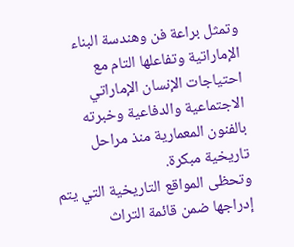وتمثل براعة فن وهندسة البناء الإماراتية وتفاعلها التام مع احتياجات الإنسان الإماراتي الاجتماعية والدفاعية وخبرته بالفنون المعمارية منذ مراحل تاريخية مبكرة.
وتحظى المواقع التاريخية التي يتم إدراجها ضمن قائمة التراث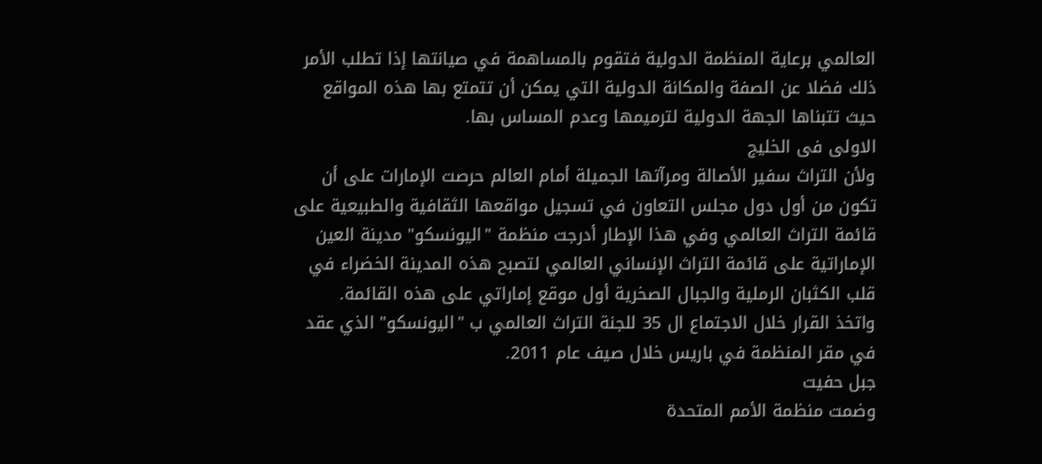العالمي برعاية المنظمة الدولية فتقوم بالمساهمة في صيانتها إذا تطلب الأمر ذلك فضلا عن الصفة والمكانة الدولية التي يمكن أن تتمتع بها هذه المواقع حيث تتبناها الجهة الدولية لترميمها وعدم المساس بها.
الاولى فى الخليج
ولأن التراث سفير الأصالة ومرآتها الجميلة أمام العالم حرصت الإمارات على أن تكون من أول دول مجلس التعاون في تسجيل مواقعها الثقافية والطبيعية على قائمة التراث العالمي وفي هذا الإطار أدرجت منظمة "اليونسكو" مدينة العين الإماراتية على قائمة التراث الإنساني العالمي لتصبح هذه المدينة الخضراء في قلب الكثبان الرملية والجبال الصخرية أول موقع إماراتي على هذه القائمة.
واتخذ القرار خلال الاجتماع ال 35 للجنة التراث العالمي ب "اليونسكو" الذي عقد في مقر المنظمة في باريس خلال صيف عام 2011.
جبل حفيت
وضمت منظمة الأمم المتحدة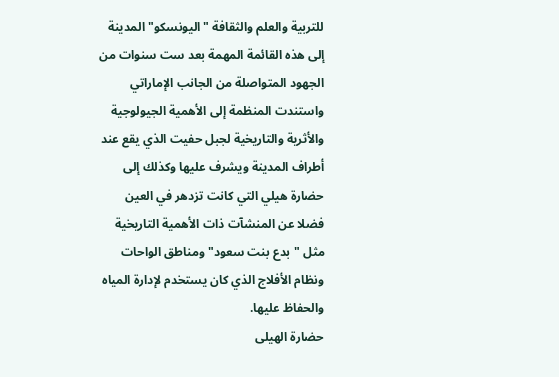للتربية والعلم والثقافة "اليونسكو" المدينة إلى هذه القائمة المهمة بعد ست سنوات من الجهود المتواصلة من الجانب الإماراتي واستندت المنظمة إلى الأهمية الجيولوجية والأثرية والتاريخية لجبل حفيت الذي يقع عند أطراف المدينة ويشرف عليها وكذلك إلى حضارة هيلي التي كانت تزدهر في العين فضلا عن المنشآت ذات الأهمية التاريخية مثل "بدع بنت سعود" ومناطق الواحات ونظام الأفلاج الذي كان يستخدم لإدارة المياه والحفاظ عليها.
حضارة الهيلى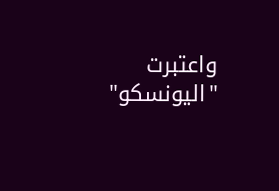واعتبرت "اليونسكو"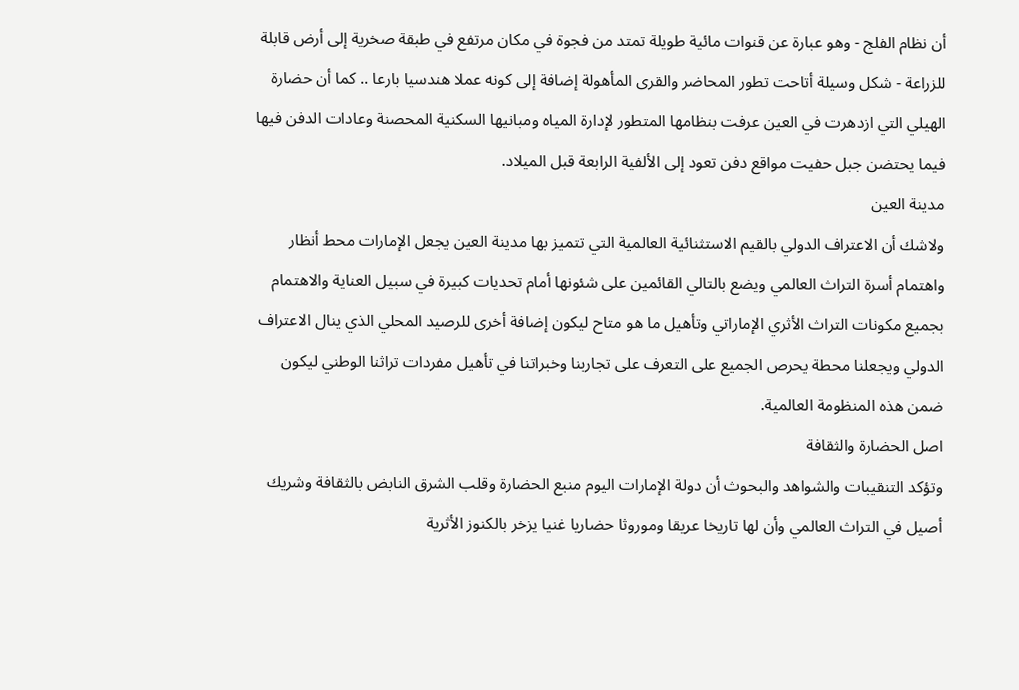أن نظام الفلج - وهو عبارة عن قنوات مائية طويلة تمتد من فجوة في مكان مرتفع في طبقة صخرية إلى أرض قابلة للزراعة - شكل وسيلة أتاحت تطور المحاضر والقرى المأهولة إضافة إلى كونه عملا هندسيا بارعا .. كما أن حضارة الهيلي التي ازدهرت في العين عرفت بنظامها المتطور لإدارة المياه ومبانيها السكنية المحصنة وعادات الدفن فيها فيما يحتضن جبل حفيت مواقع دفن تعود إلى الألفية الرابعة قبل الميلاد.
مدينة العين
ولاشك أن الاعتراف الدولي بالقيم الاستثنائية العالمية التي تتميز بها مدينة العين يجعل الإمارات محط أنظار واهتمام أسرة التراث العالمي ويضع بالتالي القائمين على شئونها أمام تحديات كبيرة في سبيل العناية والاهتمام بجميع مكونات التراث الأثري الإماراتي وتأهيل ما هو متاح ليكون إضافة أخرى للرصيد المحلي الذي ينال الاعتراف الدولي ويجعلنا محطة يحرص الجميع على التعرف على تجاربنا وخبراتنا في تأهيل مفردات تراثنا الوطني ليكون ضمن هذه المنظومة العالمية.
اصل الحضارة والثقافة
وتؤكد التنقيبات والشواهد والبحوث أن دولة الإمارات اليوم منبع الحضارة وقلب الشرق النابض بالثقافة وشريك أصيل في التراث العالمي وأن لها تاريخا عريقا وموروثا حضاريا غنيا يزخر بالكنوز الأثرية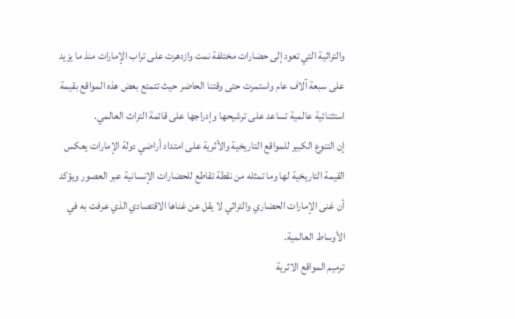والتراثية التي تعود إلى حضارات مختلفة نمت وازدهرت على تراب الإمارات منذ ما يزيد على سبعة آلاف عام واستمرت حتى وقتنا الحاضر حيث تتمتع بعض هذه المواقع بقيمة استثنائية عالمية تساعد على ترشيحها وإدراجها على قائمة التراث العالمي.
إن التنوع الكبير للمواقع التاريخية والأثرية على امتداد أراضي دولة الإمارات يعكس القيمة التاريخية لها وما تمثله من نقطة تقاطع للحضارات الإنسانية عبر العصور ويؤكد أن غنى الإمارات الحضاري والتراثي لا يقل عن غناها الاقتصادي الذي عرفت به في الأوساط العالمية.
ترميم المواقع الاثرية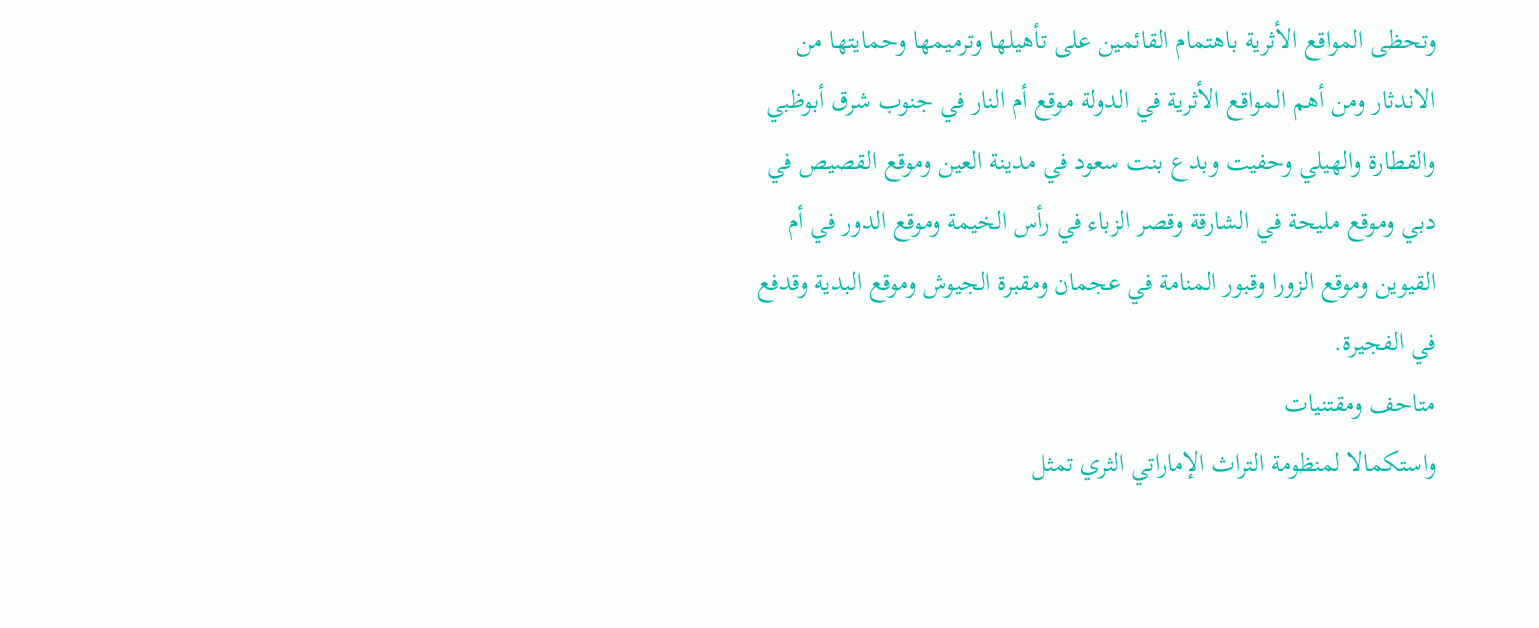وتحظى المواقع الأثرية باهتمام القائمين على تأهيلها وترميمها وحمايتها من الاندثار ومن أهم المواقع الأثرية في الدولة موقع أم النار في جنوب شرق أبوظبي والقطارة والهيلي وحفيت وبدع بنت سعود في مدينة العين وموقع القصيص في دبي وموقع مليحة في الشارقة وقصر الزباء في رأس الخيمة وموقع الدور في أم القيوين وموقع الزورا وقبور المنامة في عجمان ومقبرة الجيوش وموقع البدية وقدفع في الفجيرة.
متاحف ومقتنيات
واستكمالا لمنظومة التراث الإماراتي الثري تمثل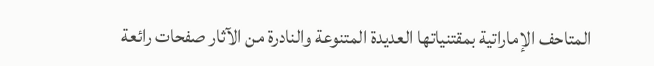المتاحف الإماراتية بمقتنياتها العديدة المتنوعة والنادرة من الآثار صفحات رائعة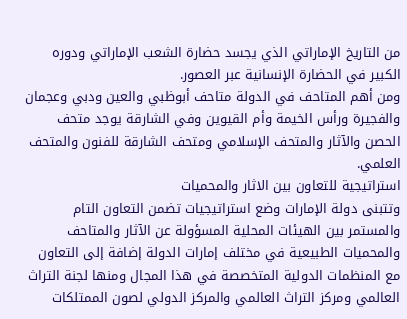من التاريخ الإماراتي الذي يجسد حضارة الشعب الإماراتي ودوره الكبير في الحضارة الإنسانية عبر العصور.
ومن أهم المتاحف في الدولة متاحف أبوظبي والعين ودبي وعجمان والفجيرة ورأس الخيمة وأم القيوين وفي الشارقة يوجد متحف الحصن والآثار والمتحف الإسلامي ومتحف الشارقة للفنون والمتحف العلمي.
استراتيجية للتعاون بين الاثار والمحميات
وتتبنى دولة الإمارات وضع استراتيجيات تضمن التعاون التام والمستمر بين الهيئات المحلية المسؤولة عن الآثار والمتاحف والمحميات الطبيعية في مختلف إمارات الدولة إضافة إلى التعاون مع المنظمات الدولية المتخصصة في هذا المجال ومنها لجنة التراث العالمي ومركز التراث العالمي والمركز الدولي لصون الممتلكات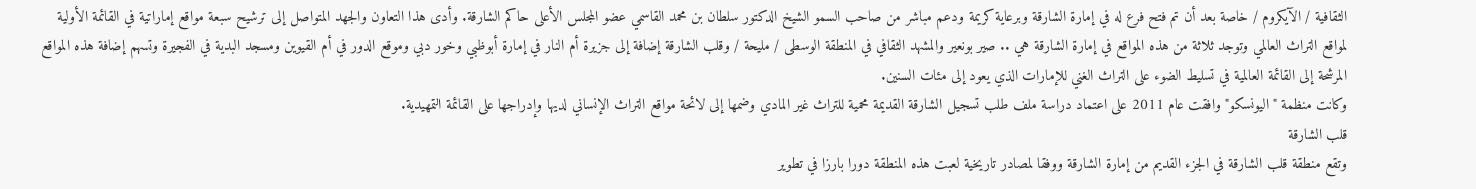الثقافية / الآيكروم / خاصة بعد أن تم فتح فرع له في إمارة الشارقة وبرعاية كريمة ودعم مباشر من صاحب السمو الشيخ الدكتور سلطان بن محمد القاسمي عضو المجلس الأعلى حاكم الشارقة. وأدى هذا التعاون والجهد المتواصل إلى ترشيح سبعة مواقع إماراتية في القائمة الأولية لمواقع التراث العالمي وتوجد ثلاثة من هذه المواقع في إمارة الشارقة هي .. صير بونعير والمشهد الثقافي في المنطقة الوسطى / مليحة / وقلب الشارقة إضافة إلى جزيرة أم النار في إمارة أبوظبي وخور دبي وموقع الدور في أم القيوين ومسجد البدية في الفجيرة وتسهم إضافة هذه المواقع المرشحة إلى القائمة العالمية في تسليط الضوء على التراث الغني للإمارات الذي يعود إلى مئات السنين.
وكانت منظمة "اليونسكو" وافقت عام 2011 على اعتماد دراسة ملف طلب تسجيل الشارقة القديمة محمية للتراث غير المادي وضمها إلى لائحة مواقع التراث الإنساني لديها وإدراجها على القائمة التمهيدية.
قلب الشارقة
وتقع منطقة قلب الشارقة في الجزء القديم من إمارة الشارقة ووفقا لمصادر تاريخية لعبت هذه المنطقة دورا بارزا في تطوير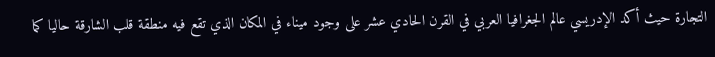التجارة حيث أكد الإدريسي عالم الجغرافيا العربي في القرن الحادي عشر على وجود ميناء في المكان الذي تقع فيه منطقة قلب الشارقة حاليا كما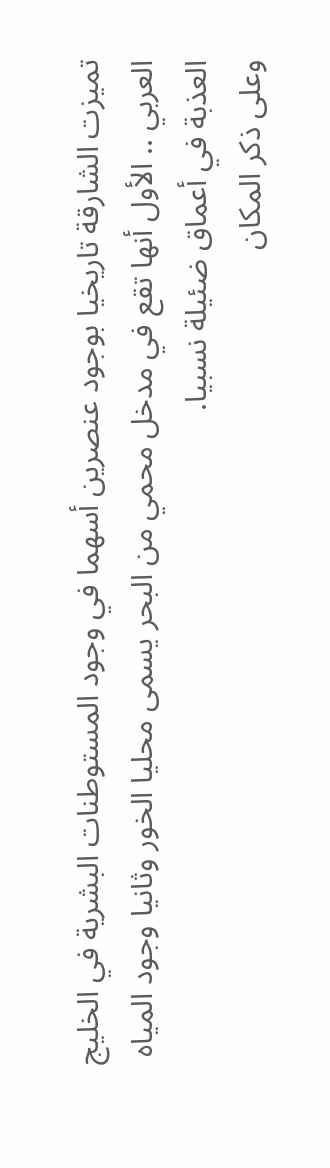تميزت الشارقة تاريخيا بوجود عنصرين أسهما في وجود المستوطنات البشرية في الخليج العربي .. الأول أنها تقع في مدخل محمي من البحر يسمى محليا الخور وثانيا وجود المياه العذبة في أعماق ضئيلة نسبيا.
وعلى ذكر المكان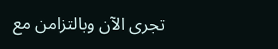تجرى الآن وبالتزامن مع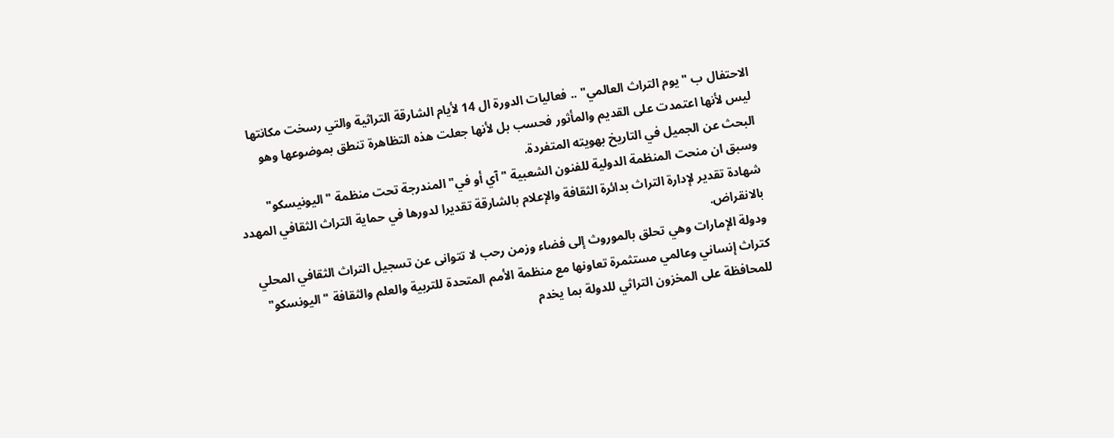الاحتفال ب "يوم التراث العالمي" .. فعاليات الدورة ال 14 لأيام الشارقة التراثية والتي رسخت مكانتها ليس لأنها اعتمدت على القديم والمأثور فحسب بل لأنها جعلت هذه التظاهرة تنطق بموضوعها وهو البحث عن الجميل في التاريخ بهويته المتفردة.
وسبق ان منحت المنظمة الدولية للفنون الشعبية "آي أو في" المندرجة تحت منظمة "اليونيسكو" شهادة تقدير لإدارة التراث بدائرة الثقافة والإعلام بالشارقة تقديرا لدورها في حماية التراث الثقافي المهدد بالانقراض.
ودولة الإمارات وهي تحلق بالموروث إلى فضاء وزمن رحب لا تتوانى عن تسجيل التراث الثقافي المحلي كتراث إنساني وعالمي مستثمرة تعاونها مع منظمة الأمم المتحدة للتربية والعلم والثقافة "اليونسكو" للمحافظة على المخزون التراثي للدولة بما يخدم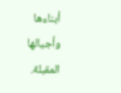أبناءها وأجيالها المقبلة.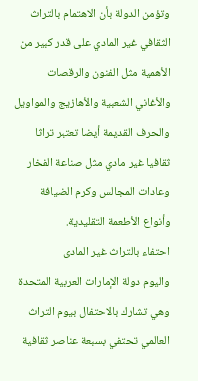وتؤمن الدولة بأن الاهتمام بالتراث الثقافي غير المادي على قدر كبير من الأهمية مثل الفنون والرقصات والأغاني الشعبية والأهازيج والمواويل والحرف القديمة أيضا تعتبر تراثا ثقافيا غير مادي مثل صناعة الفخار وعادات المجالس وكرم الضيافة وأنواع الأطعمة التقليدية.
احتفاء بالتراث غير المادى
واليوم دولة الإمارات العربية المتحدة وهي تشارك بالاحتفال بيوم التراث العالمي تحتفي بسبعة عناصر ثقافية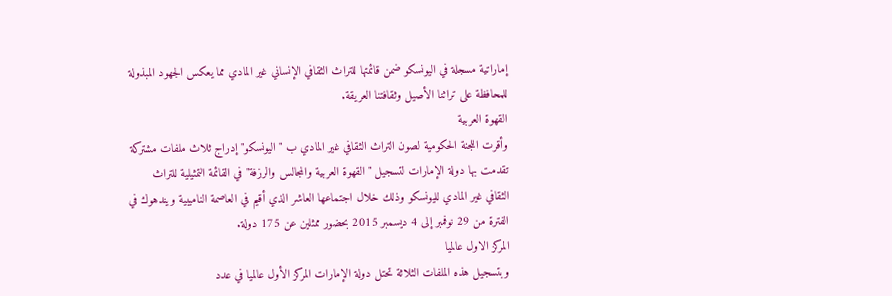إماراتية مسجلة في اليونسكو ضمن قائمتها للتراث الثقافي الإنساني غير المادي مما يعكس الجهود المبذولة للمحافظة على تراثنا الأصيل وثقافتنا العريقة.
القهوة العربية
وأقرت اللجنة الحكومية لصون التراث الثقافي غير المادي ب "اليونسكو" إدراج ثلاث ملفات مشتركة تقدمت بها دولة الإمارات لتسجيل "القهوة العربية والمجالس والرزفة" في القائمة التمثيلية للتراث الثقافي غير المادي لليونسكو وذلك خلال اجتماعها العاشر الذي أقيم في العاصمة الناميبية ويندهوك في الفترة من 29 نوفمبر إلى 4 ديسمبر 2015 بحضور ممثلين عن 175 دولة.
المركز الاول عالميا
وبتسجيل هذه الملفات الثلاثة تحتل دولة الإمارات المركز الأول عالميا في عدد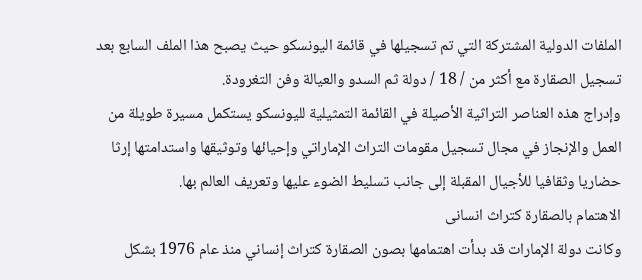الملفات الدولية المشتركة التي تم تسجيلها في قائمة اليونسكو حيث يصبح هذا الملف السابع بعد تسجيل الصقارة مع أكثر من / 18 / دولة ثم السدو والعيالة وفن التغرودة.
وإدراج هذه العناصر التراثية الأصيلة في القائمة التمثيلية لليونسكو يستكمل مسيرة طويلة من العمل والإنجاز في مجال تسجيل مقومات التراث الإماراتي وإحيائها وتوثيقها واستدامتها إرثا حضاريا وثقافيا للأجيال المقبلة إلى جانب تسليط الضوء عليها وتعريف العالم بها.
الاهتمام بالصقارة كتراث انسانى
وكانت دولة الإمارات قد بدأت اهتمامها بصون الصقارة كتراث إنساني منذ عام 1976 بشكل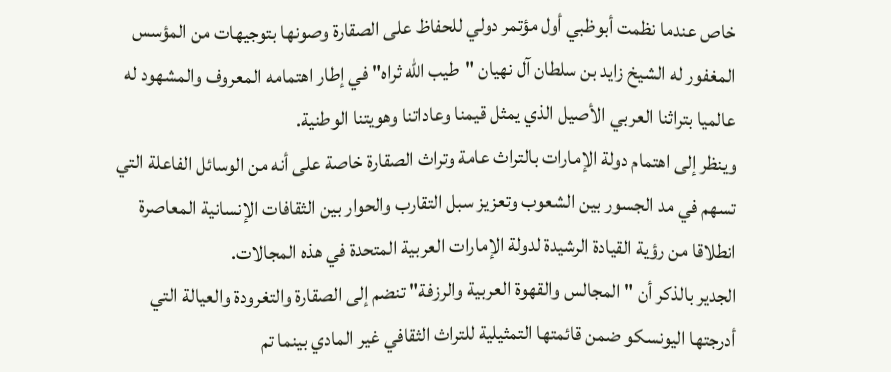خاص عندما نظمت أبوظبي أول مؤتمر دولي للحفاظ على الصقارة وصونها بتوجيهات من المؤسس المغفور له الشيخ زايد بن سلطان آل نهيان "طيب الله ثراه" في إطار اهتمامه المعروف والمشهود له عالميا بتراثنا العربي الأصيل الذي يمثل قيمنا وعاداتنا وهويتنا الوطنية.
وينظر إلى اهتمام دولة الإمارات بالتراث عامة وتراث الصقارة خاصة على أنه من الوسائل الفاعلة التي تسهم في مد الجسور بين الشعوب وتعزيز سبل التقارب والحوار بين الثقافات الإنسانية المعاصرة انطلاقا من رؤية القيادة الرشيدة لدولة الإمارات العربية المتحدة في هذه المجالات.
الجدير بالذكر أن "المجالس والقهوة العربية والرزفة" تنضم إلى الصقارة والتغرودة والعيالة التي أدرجتها اليونسكو ضمن قائمتها التمثيلية للتراث الثقافي غير المادي بينما تم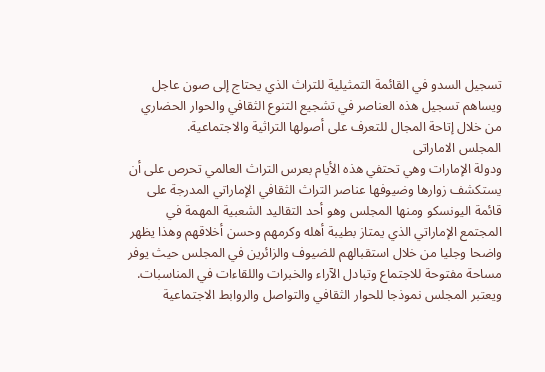تسجيل السدو في القائمة التمثيلية للتراث الذي يحتاج إلى صون عاجل ويساهم تسجيل هذه العناصر في تشجيع التنوع الثقافي والحوار الحضاري من خلال إتاحة المجال للتعرف على أصولها التراثية والاجتماعية.
المجلس الاماراتى
ودولة الإمارات وهي تحتفي هذه الأيام بعرس التراث العالمي تحرص على أن يستكشف زوارها وضيوفها عناصر التراث الثقافي الإماراتي المدرجة على قائمة اليونسكو ومنها المجلس وهو أحد التقاليد الشعبية المهمة في المجتمع الإماراتي الذي يمتاز بطيبة أهله وكرمهم وحسن أخلاقهم وهذا يظهر واضحا وجليا من خلال استقبالهم للضيوف والزائرين في المجلس حيث يوفر مساحة مفتوحة للاجتماع وتبادل الآراء والخبرات واللقاءات في المناسبات.
ويعتبر المجلس نموذجا للحوار الثقافي والتواصل والروابط الاجتماعية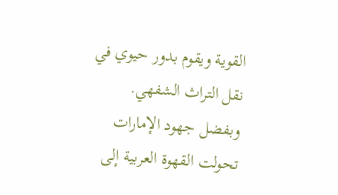القوية ويقوم بدور حيوي في نقل التراث الشفهي.
وبفضل جهود الإمارات تحولت القهوة العربية إلى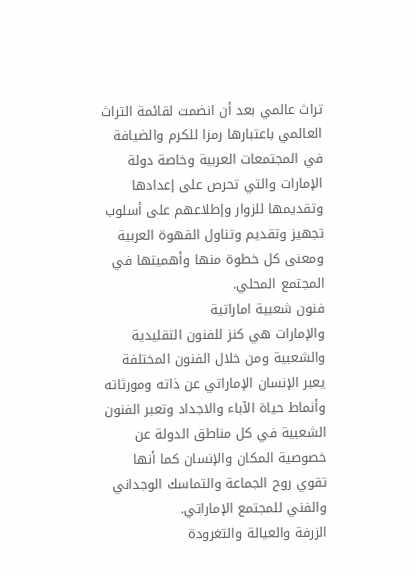تراث عالمي بعد أن انضمت لقائمة التراث العالمي باعتبارها رمزا للكرم والضيافة في المجتمعات العربية وخاصة دولة الإمارات والتي تحرص على إعدادها وتقديمها للزوار وإطلاعهم على أسلوب تجهيز وتقديم وتناول القهوة العربية ومعنى كل خطوة منها وأهميتها في المجتمع المحلي.
فنون شعبية اماراتية
والإمارات هي كنز للفنون التقليدية والشعبية ومن خلال الفنون المختلفة يعبر الإنسان الإماراتي عن ذاته ومورثاته وأنماط حياة الآباء والاجداد وتعبر الفنون الشعبية في كل مناطق الدولة عن خصوصية المكان والإنسان كما أنها تقوي روح الجماعة والتماسك الوجداني والفني للمجتمع الإماراتي.
الزرفة والعيالة والتغرودة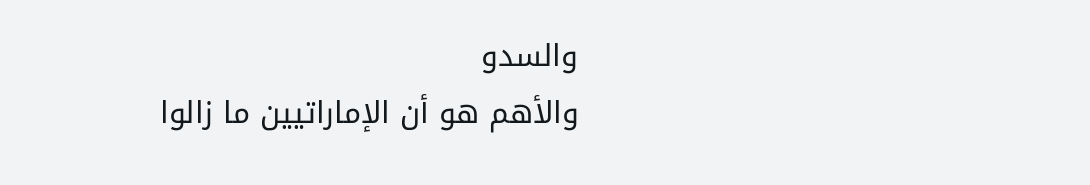والسدو
والأهم هو أن الإماراتيين ما زالوا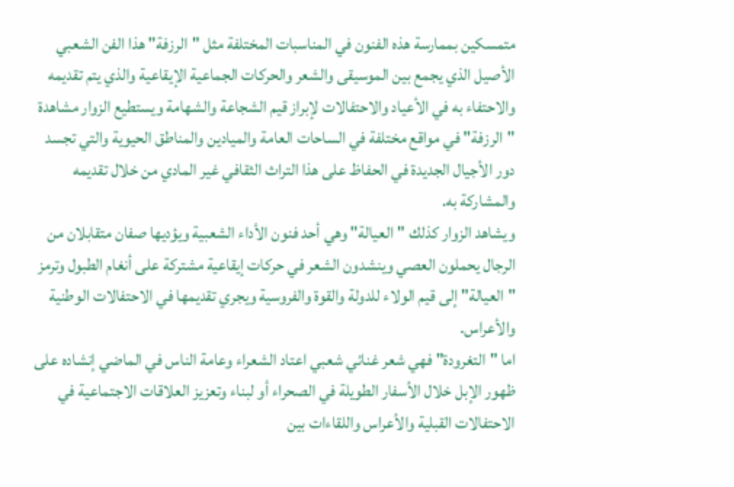متمسكين بممارسة هذه الفنون في المناسبات المختلفة مثل "الرزفة" هذا الفن الشعبي الأصيل الذي يجمع بين الموسيقى والشعر والحركات الجماعية الإيقاعية والذي يتم تقديمه والاحتفاء به في الأعياد والاحتفالات لإبراز قيم الشجاعة والشهامة ويستطيع الزوار مشاهدة "الرزفة" في مواقع مختلفة في الساحات العامة والميادين والمناطق الحيوية والتي تجسد دور الأجيال الجديدة في الحفاظ على هذا التراث الثقافي غير المادي من خلال تقديمه والمشاركة به.
ويشاهد الزوار كذلك "العيالة" وهي أحد فنون الأداء الشعبية ويؤديها صفان متقابلان من الرجال يحملون العصي وينشدون الشعر في حركات إيقاعية مشتركة على أنغام الطبول وترمز "العيالة" إلى قيم الولاء للدولة والقوة والفروسية ويجري تقديمها في الاحتفالات الوطنية والأعراس.
اما "التغرودة" فهي شعر غنائي شعبي اعتاد الشعراء وعامة الناس في الماضي إنشاده على ظهور الإبل خلال الأسفار الطويلة في الصحراء أو لبناء وتعزيز العلاقات الاجتماعية في الاحتفالات القبلية والأعراس واللقاءات بين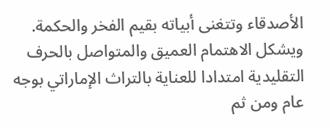الأصدقاء وتتغنى أبياته بقيم الفخر والحكمة.
ويشكل الاهتمام العميق والمتواصل بالحرف التقليدية امتدادا للعناية بالتراث الإماراتي بوجه عام ومن ثم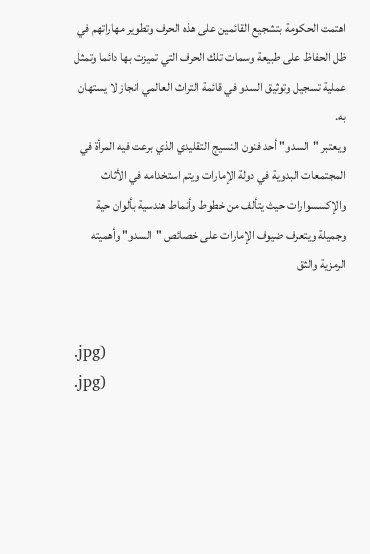اهتمت الحكومة بتشجيع القائمين على هذه الحرف وتطوير مهاراتهم في ظل الحفاظ على طبيعة وسمات تلك الحرف التي تميزت بها دائما وتمثل عملية تسجيل وتوثيق السدو في قائمة التراث العالمي انجاز لا يستهان به.
ويعتبر "السدو" أحد فنون النسيج التقليدي الذي برعت فيه المرأة في المجتمعات البدوية في دولة الإمارات ويتم استخدامه في الأثاث والإكسسوارات حيث يتألف من خطوط وأنماط هندسية بألوان حية وجميلة ويتعرف ضيوف الإمارات على خصائص "السدو" وأهميته الرمزية والثق


.jpg)
.jpg)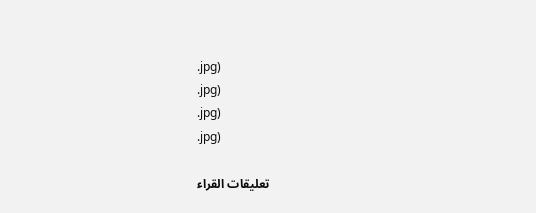.jpg)
.jpg)
.jpg)
.jpg)

تعليقات القراء